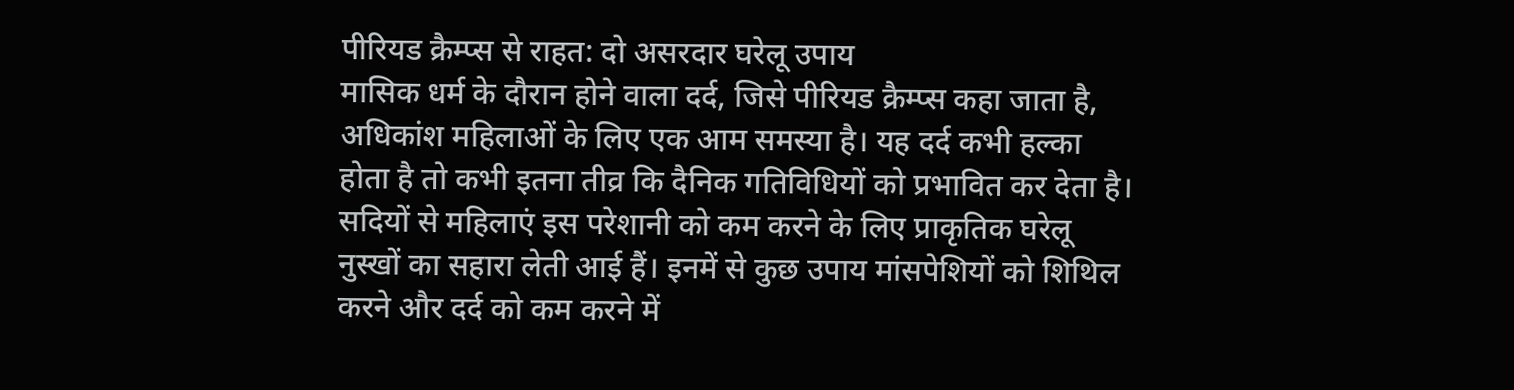पीरियड क्रैम्प्स से राहत: दो असरदार घरेलू उपाय
मासिक धर्म के दौरान होने वाला दर्द, जिसे पीरियड क्रैम्प्स कहा जाता है, अधिकांश महिलाओं के लिए एक आम समस्या है। यह दर्द कभी हल्का होता है तो कभी इतना तीव्र कि दैनिक गतिविधियों को प्रभावित कर देता है। सदियों से महिलाएं इस परेशानी को कम करने के लिए प्राकृतिक घरेलू नुस्खों का सहारा लेती आई हैं। इनमें से कुछ उपाय मांसपेशियों को शिथिल करने और दर्द को कम करने में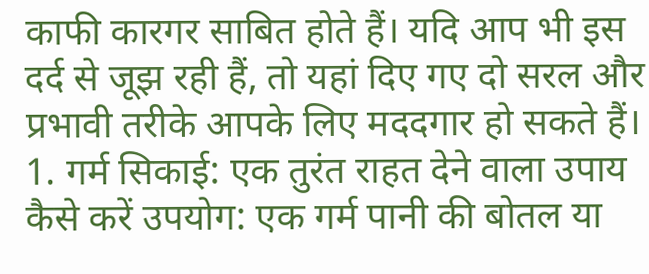काफी कारगर साबित होते हैं। यदि आप भी इस दर्द से जूझ रही हैं, तो यहां दिए गए दो सरल और प्रभावी तरीके आपके लिए मददगार हो सकते हैं।
1. गर्म सिकाई: एक तुरंत राहत देने वाला उपाय
कैसे करें उपयोग: एक गर्म पानी की बोतल या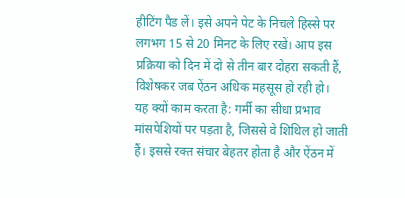हीटिंग पैड लें। इसे अपने पेट के निचले हिस्से पर लगभग 15 से 20 मिनट के लिए रखें। आप इस प्रक्रिया को दिन में दो से तीन बार दोहरा सकती हैं, विशेषकर जब ऐंठन अधिक महसूस हो रही हो।
यह क्यों काम करता है: गर्मी का सीधा प्रभाव मांसपेशियों पर पड़ता है, जिससे वे शिथिल हो जाती हैं। इससे रक्त संचार बेहतर होता है और ऐंठन में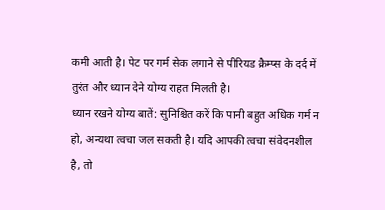कमी आती है। पेट पर गर्म सेक लगाने से पीरियड क्रैम्प्स के दर्द में तुरंत और ध्यान देने योग्य राहत मिलती है।
ध्यान रखने योग्य बातें: सुनिश्चित करें कि पानी बहुत अधिक गर्म न हो, अन्यथा त्वचा जल सकती है। यदि आपकी त्वचा संवेदनशील है, तो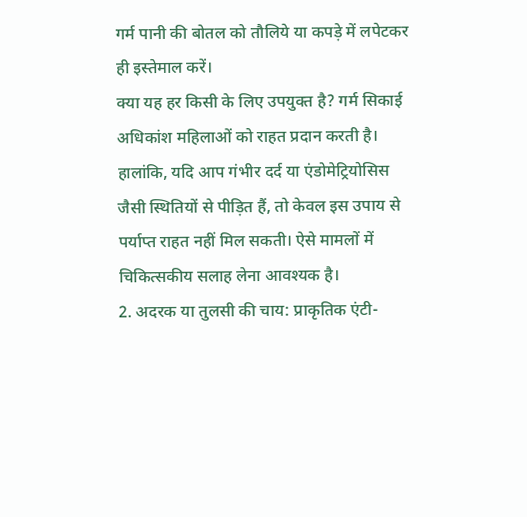गर्म पानी की बोतल को तौलिये या कपड़े में लपेटकर ही इस्तेमाल करें।
क्या यह हर किसी के लिए उपयुक्त है? गर्म सिकाई अधिकांश महिलाओं को राहत प्रदान करती है। हालांकि, यदि आप गंभीर दर्द या एंडोमेट्रियोसिस जैसी स्थितियों से पीड़ित हैं, तो केवल इस उपाय से पर्याप्त राहत नहीं मिल सकती। ऐसे मामलों में चिकित्सकीय सलाह लेना आवश्यक है।
2. अदरक या तुलसी की चाय: प्राकृतिक एंटी-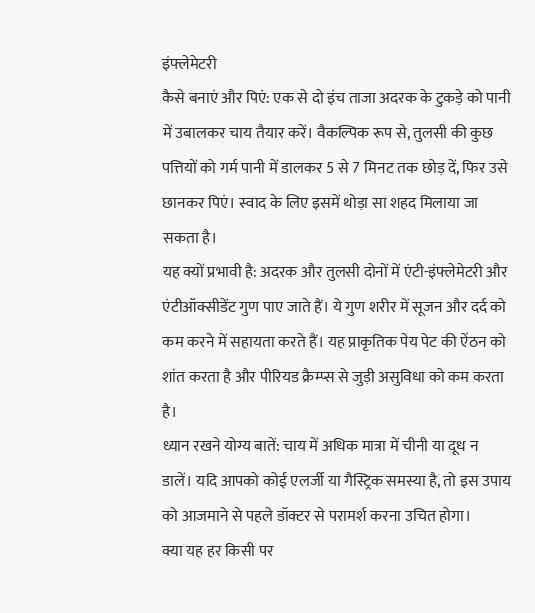इंफ्लेमेटरी
कैसे बनाएं और पिएं: एक से दो इंच ताजा अदरक के टुकड़े को पानी में उबालकर चाय तैयार करें। वैकल्पिक रूप से, तुलसी की कुछ पत्तियों को गर्म पानी में डालकर 5 से 7 मिनट तक छोड़ दें, फिर उसे छानकर पिएं। स्वाद के लिए इसमें थोड़ा सा शहद मिलाया जा सकता है।
यह क्यों प्रभावी है: अदरक और तुलसी दोनों में एंटी-इंफ्लेमेटरी और एंटीऑक्सीडेंट गुण पाए जाते हैं। ये गुण शरीर में सूजन और दर्द को कम करने में सहायता करते हैं। यह प्राकृतिक पेय पेट की ऐंठन को शांत करता है और पीरियड क्रैम्प्स से जुड़ी असुविधा को कम करता है।
ध्यान रखने योग्य बातें: चाय में अधिक मात्रा में चीनी या दूध न डालें। यदि आपको कोई एलर्जी या गैस्ट्रिक समस्या है, तो इस उपाय को आजमाने से पहले डॉक्टर से परामर्श करना उचित होगा।
क्या यह हर किसी पर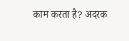काम करता है? अदरक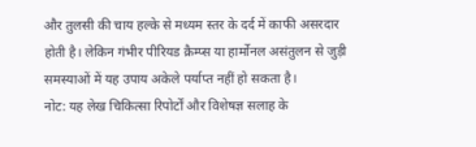और तुलसी की चाय हल्के से मध्यम स्तर के दर्द में काफी असरदार होती है। लेकिन गंभीर पीरियड क्रैम्प्स या हार्मोनल असंतुलन से जुड़ी समस्याओं में यह उपाय अकेले पर्याप्त नहीं हो सकता है।
नोट: यह लेख चिकित्सा रिपोर्टों और विशेषज्ञ सलाह के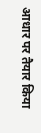आधार पर तैयार किया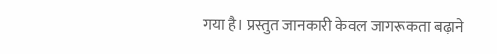गया है। प्रस्तुत जानकारी केवल जागरूकता बढ़ाने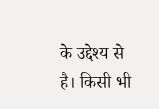के उद्देश्य से है। किसी भी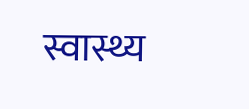स्वास्थ्य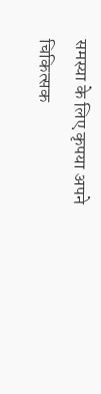समस्या के लिए कृपया अपने चिकित्सक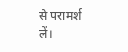से परामर्श लें।